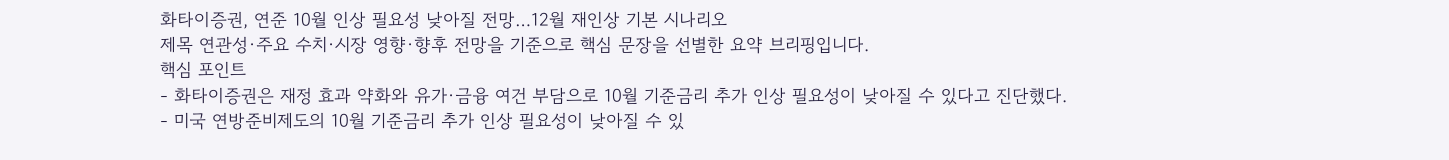화타이증권, 연준 10월 인상 필요성 낮아질 전망…12월 재인상 기본 시나리오
제목 연관성·주요 수치·시장 영향·향후 전망을 기준으로 핵심 문장을 선별한 요약 브리핑입니다.
핵심 포인트
- 화타이증권은 재정 효과 약화와 유가·금융 여건 부담으로 10월 기준금리 추가 인상 필요성이 낮아질 수 있다고 진단했다.
- 미국 연방준비제도의 10월 기준금리 추가 인상 필요성이 낮아질 수 있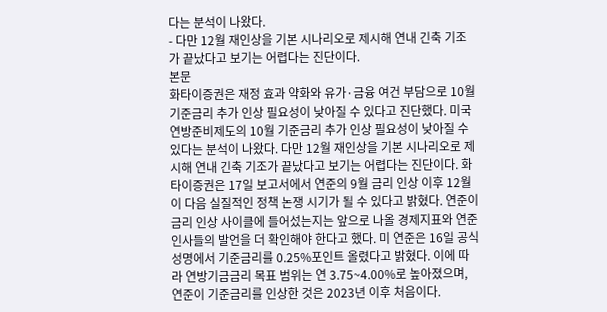다는 분석이 나왔다.
- 다만 12월 재인상을 기본 시나리오로 제시해 연내 긴축 기조가 끝났다고 보기는 어렵다는 진단이다.
본문
화타이증권은 재정 효과 약화와 유가·금융 여건 부담으로 10월 기준금리 추가 인상 필요성이 낮아질 수 있다고 진단했다. 미국 연방준비제도의 10월 기준금리 추가 인상 필요성이 낮아질 수 있다는 분석이 나왔다. 다만 12월 재인상을 기본 시나리오로 제시해 연내 긴축 기조가 끝났다고 보기는 어렵다는 진단이다. 화타이증권은 17일 보고서에서 연준의 9월 금리 인상 이후 12월이 다음 실질적인 정책 논쟁 시기가 될 수 있다고 밝혔다. 연준이 금리 인상 사이클에 들어섰는지는 앞으로 나올 경제지표와 연준 인사들의 발언을 더 확인해야 한다고 했다. 미 연준은 16일 공식 성명에서 기준금리를 0.25%포인트 올렸다고 밝혔다. 이에 따라 연방기금금리 목표 범위는 연 3.75~4.00%로 높아졌으며, 연준이 기준금리를 인상한 것은 2023년 이후 처음이다.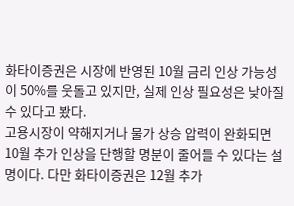화타이증권은 시장에 반영된 10월 금리 인상 가능성이 50%를 웃돌고 있지만, 실제 인상 필요성은 낮아질 수 있다고 봤다.
고용시장이 약해지거나 물가 상승 압력이 완화되면 10월 추가 인상을 단행할 명분이 줄어들 수 있다는 설명이다. 다만 화타이증권은 12월 추가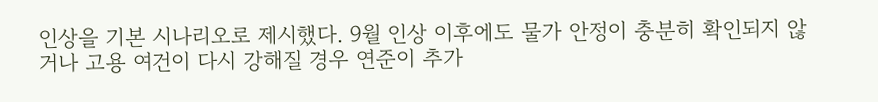인상을 기본 시나리오로 제시했다. 9월 인상 이후에도 물가 안정이 충분히 확인되지 않거나 고용 여건이 다시 강해질 경우 연준이 추가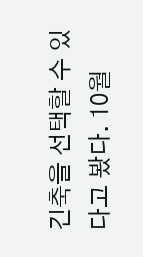긴축을 선택할 수 있다고 봤다. 10월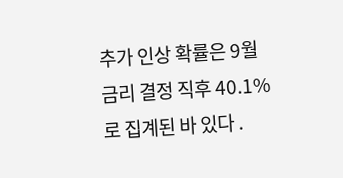추가 인상 확률은 9월 금리 결정 직후 40.1%로 집계된 바 있다 .